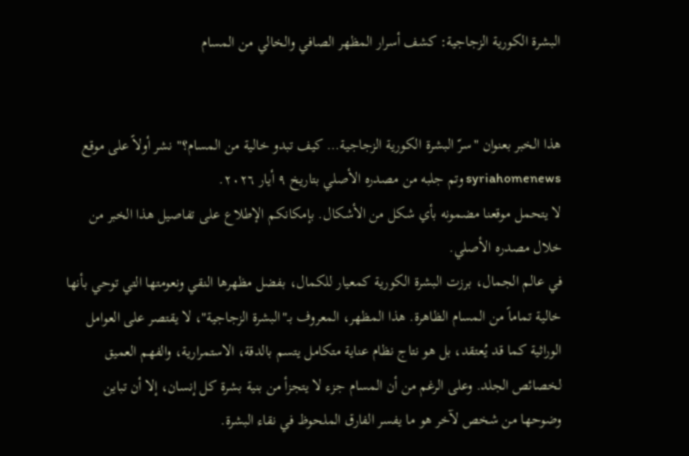البشرة الكورية الزجاجية: كشف أسرار المظهر الصافي والخالي من المسام


هذا الخبر بعنوان "سرّ البشرة الكورية الزجاجية… كيف تبدو خالية من المسام؟" نشر أولاً على موقع syriahomenews وتم جلبه من مصدره الأصلي بتاريخ ٩ أيار ٢٠٢٦.
لا يتحمل موقعنا مضمونه بأي شكل من الأشكال. بإمكانكم الإطلاع على تفاصيل هذا الخبر من خلال مصدره الأصلي.
في عالم الجمال، برزت البشرة الكورية كمعيار للكمال، بفضل مظهرها النقي ونعومتها التي توحي بأنها خالية تماماً من المسام الظاهرة. هذا المظهر، المعروف بـ"البشرة الزجاجية"، لا يقتصر على العوامل الوراثية كما قد يُعتقد، بل هو نتاج نظام عناية متكامل يتسم بالدقة، الاستمرارية، والفهم العميق لخصائص الجلد. وعلى الرغم من أن المسام جزء لا يتجزأ من بنية بشرة كل إنسان، إلا أن تباين وضوحها من شخص لآخر هو ما يفسر الفارق الملحوظ في نقاء البشرة.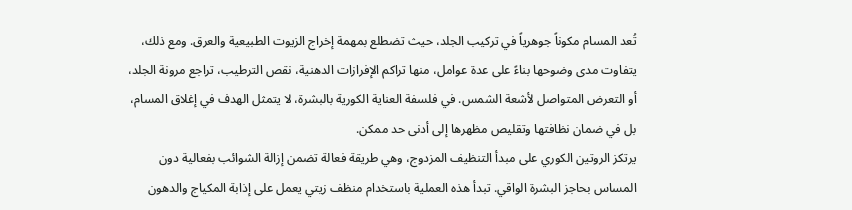تُعد المسام مكوناً جوهرياً في تركيب الجلد، حيث تضطلع بمهمة إخراج الزيوت الطبيعية والعرق. ومع ذلك، يتفاوت مدى وضوحها بناءً على عدة عوامل، منها تراكم الإفرازات الدهنية، نقص الترطيب، تراجع مرونة الجلد، أو التعرض المتواصل لأشعة الشمس. في فلسفة العناية الكورية بالبشرة، لا يتمثل الهدف في إغلاق المسام، بل في ضمان نظافتها وتقليص مظهرها إلى أدنى حد ممكن.
يرتكز الروتين الكوري على مبدأ التنظيف المزدوج، وهي طريقة فعالة تضمن إزالة الشوائب بفعالية دون المساس بحاجز البشرة الواقي. تبدأ هذه العملية باستخدام منظف زيتي يعمل على إذابة المكياج والدهون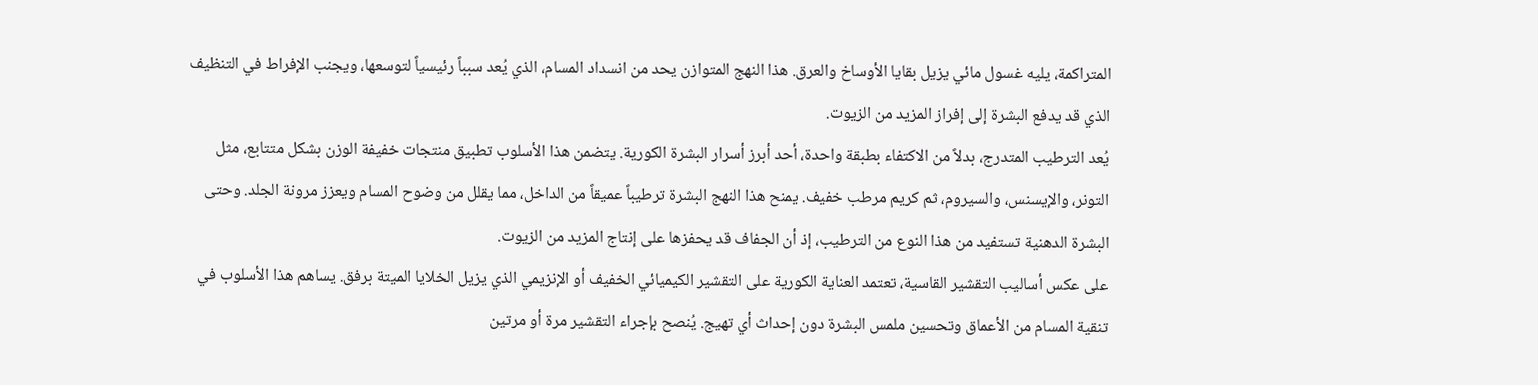المتراكمة، يليه غسول مائي يزيل بقايا الأوساخ والعرق. هذا النهج المتوازن يحد من انسداد المسام، الذي يُعد سبباً رئيسياً لتوسعها، ويجنب الإفراط في التنظيف الذي قد يدفع البشرة إلى إفراز المزيد من الزيوت.
يُعد الترطيب المتدرج، بدلاً من الاكتفاء بطبقة واحدة، أحد أبرز أسرار البشرة الكورية. يتضمن هذا الأسلوب تطبيق منتجات خفيفة الوزن بشكل متتابع، مثل التونر، والإيسنس، والسيروم، ثم كريم مرطب خفيف. يمنح هذا النهج البشرة ترطيباً عميقاً من الداخل، مما يقلل من وضوح المسام ويعزز مرونة الجلد. وحتى البشرة الدهنية تستفيد من هذا النوع من الترطيب، إذ أن الجفاف قد يحفزها على إنتاج المزيد من الزيوت.
على عكس أساليب التقشير القاسية، تعتمد العناية الكورية على التقشير الكيميائي الخفيف أو الإنزيمي الذي يزيل الخلايا الميتة برفق. يساهم هذا الأسلوب في تنقية المسام من الأعماق وتحسين ملمس البشرة دون إحداث أي تهيج. يُنصح بإجراء التقشير مرة أو مرتين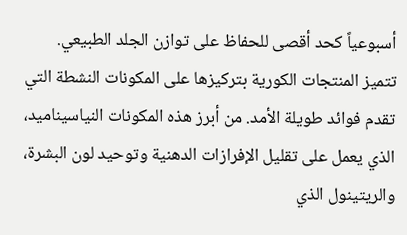أسبوعياً كحد أقصى للحفاظ على توازن الجلد الطبيعي.
تتميز المنتجات الكورية بتركيزها على المكونات النشطة التي تقدم فوائد طويلة الأمد. من أبرز هذه المكونات النياسيناميد، الذي يعمل على تقليل الإفرازات الدهنية وتوحيد لون البشرة، والريتينول الذي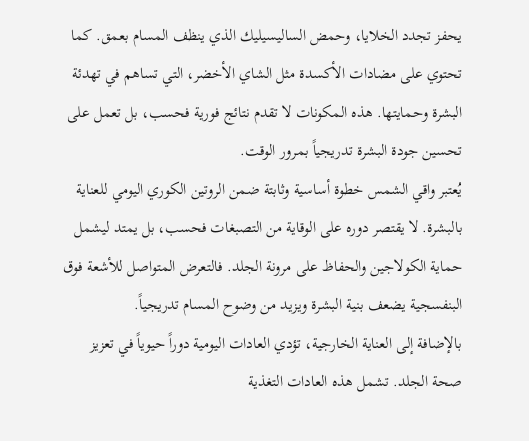يحفز تجدد الخلايا، وحمض الساليسيليك الذي ينظف المسام بعمق. كما تحتوي على مضادات الأكسدة مثل الشاي الأخضر، التي تساهم في تهدئة البشرة وحمايتها. هذه المكونات لا تقدم نتائج فورية فحسب، بل تعمل على تحسين جودة البشرة تدريجياً بمرور الوقت.
يُعتبر واقي الشمس خطوة أساسية وثابتة ضمن الروتين الكوري اليومي للعناية بالبشرة. لا يقتصر دوره على الوقاية من التصبغات فحسب، بل يمتد ليشمل حماية الكولاجين والحفاظ على مرونة الجلد. فالتعرض المتواصل للأشعة فوق البنفسجية يضعف بنية البشرة ويزيد من وضوح المسام تدريجياً.
بالإضافة إلى العناية الخارجية، تؤدي العادات اليومية دوراً حيوياً في تعزيز صحة الجلد. تشمل هذه العادات التغذية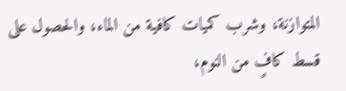المتوازنة، وشرب كميات كافية من الماء، والحصول على قسط كافٍ من النوم،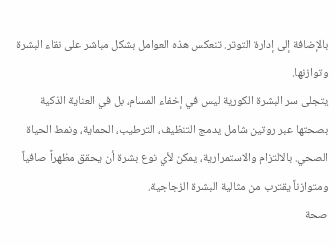بالإضافة إلى إدارة التوتر. تنعكس هذه العوامل بشكل مباشر على نقاء البشرة وتوازنها.
يتجلى سر البشرة الكورية ليس في إخفاء المسام، بل في العناية الذكية بصحتها عبر روتين شامل يدمج التنظيف، الترطيب، الحماية، ونمط الحياة الصحي. بالالتزام والاستمرارية، يمكن لأي نوع بشرة أن يحقق مظهراً صافياً ومتوازناً يقترب من مثالية البشرة الزجاجية.
صحة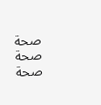صحة
صحة
صحة